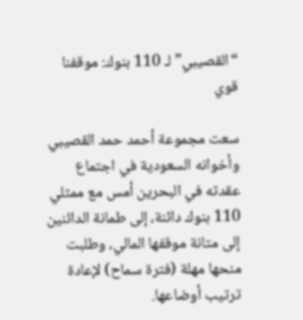“القصيبي” لـ 110 بنوك: موقفنا قوي

سعت مجموعة أحمد حمد القصيبي وأخوانه السعودية في اجتماع عقدته في البحرين أمس مع ممثلي 110 بنوك دائنة، إلى طمانة الدائنين إلى متانة موقفها المالي، وطلبت منحها مهلة (فترة سماح) لإعادة ترتيب أوضاعها.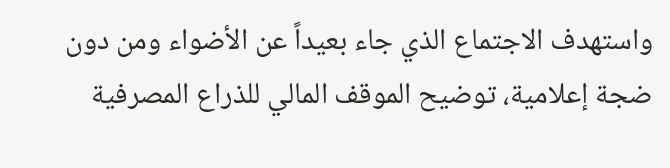واستهدف الاجتماع الذي جاء بعيداً عن الأضواء ومن دون ضجة إعلامية، توضيح الموقف المالي للذراع المصرفية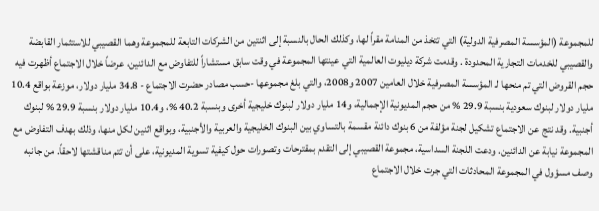للمجموعة (المؤسسة المصرفية الدولية) التي تتخذ من المنامة مقراً لها، وكذلك الحال بالنسبة إلى اثنتين من الشركات التابعة للمجموعة وهما القصيبي للاستثمار القابضة والقصيبي للخدمات التجارية المحدودة . وقدمت شركة ديليوت العالمية التي عينتها المجموعة في وقت سابق مستشاراً للتفاوض مع الدائنين، عرضاً خلال الاجتماع أظهرت فيه حجم القروض التي تم منحها لـ المؤسسة المصرفية خلال العامين 2007 و2008، والتي بلغ مجموعها -حسب مصادر حضرت الاجتماع - 34.8 مليار دولار، موزعة بواقع 10.4 مليار دولار لبنوك سعودية بنسبة 29.9 % من حجم المديونية الإجمالية، و14 مليار دولار لبنوك خليجية أخرى وبنسبة 40.2 %، و10.4 مليار دولار بنسبة 29.9 % لبنوك أجنبية. وقد نتج عن الاجتماع تشكيل لجنة مؤلفة من 6 بنوك دائنة مقسمة بالتساوي بين البنوك الخليجية والعربية والأجنبية، وبواقع اثنين لكل منها، وذلك بهدف التفاوض مع المجموعة نيابة عن الدائنين. ودعت اللجنة السداسية، مجموعة القصيبي إلى التقدم بمقترحات وتصورات حول كيفية تسوية المديونية، على أن تتم مناقشتها لاحقاً. من جانبه وصف مسؤول في المجموعة المحادثات التي جرت خلال الاجتماع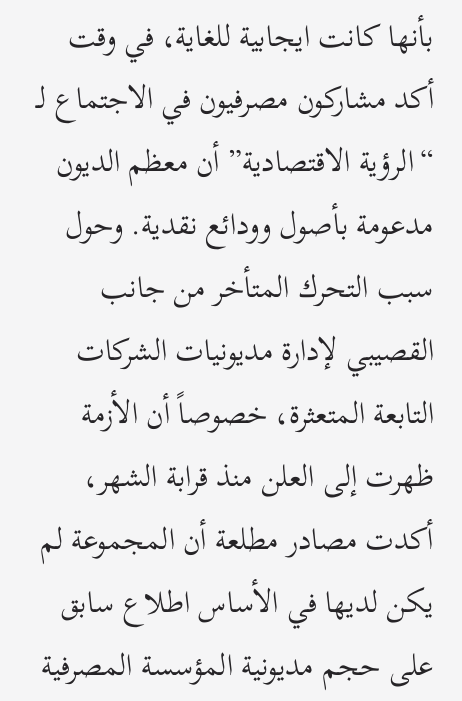بأنها كانت ايجابية للغاية، في وقت أكد مشاركون مصرفيون في الاجتماع لـ “الرؤية الاقتصادية” أن معظم الديون مدعومة بأصول وودائع نقدية. وحول سبب التحرك المتأخر من جانب القصيبي لإدارة مديونيات الشركات التابعة المتعثرة، خصوصاً أن الأزمة ظهرت إلى العلن منذ قرابة الشهر، أكدت مصادر مطلعة أن المجموعة لم يكن لديها في الأساس اطلاع سابق على حجم مديونية المؤسسة المصرفية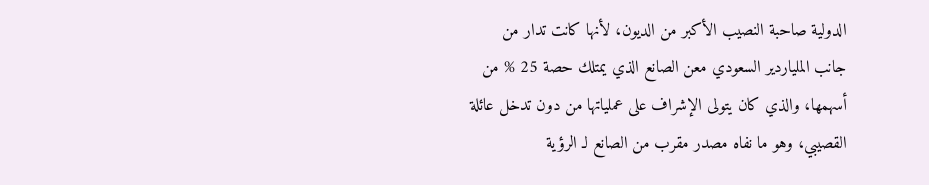الدولية صاحبة النصيب الأكبر من الديون، لأنها كانت تدار من جانب الملياردير السعودي معن الصانع الذي يمتلك حصة 25 % من أسهمها، والذي كان يتولى الإشراف على عملياتها من دون تدخل عائلة القصيبي، وهو ما نفاه مصدر مقرب من الصانع لـ الرؤية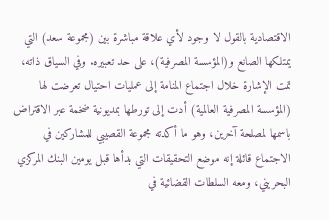الاقتصادية بالقول لا وجود لأي علاقة مباشرة بين (مجموعة سعد) التي يمتلكها الصانع و(المؤسسة المصرفية)، على حد تعبيره. وفي السياق ذاته، تمت الإشارة خلال اجتماع المنامة إلى عمليات احتيال تعرضت لها (المؤسسة المصرفية العالمية) أدت إلى تورطها بمديونية ضخمة عبر الاقتراض باسمها لمصلحة آخرين، وهو ما أكدته مجموعة القصيبي للمشاركين في الاجتماع قائلة إنه موضع التحقيقات التي بدأها قبل يومين البنك المركزي البحريني، ومعه السلطات القضائية في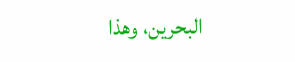البحرين، وهذا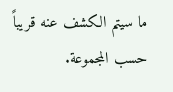ما سيتم الكشف عنه قريباً حسب المجموعة.